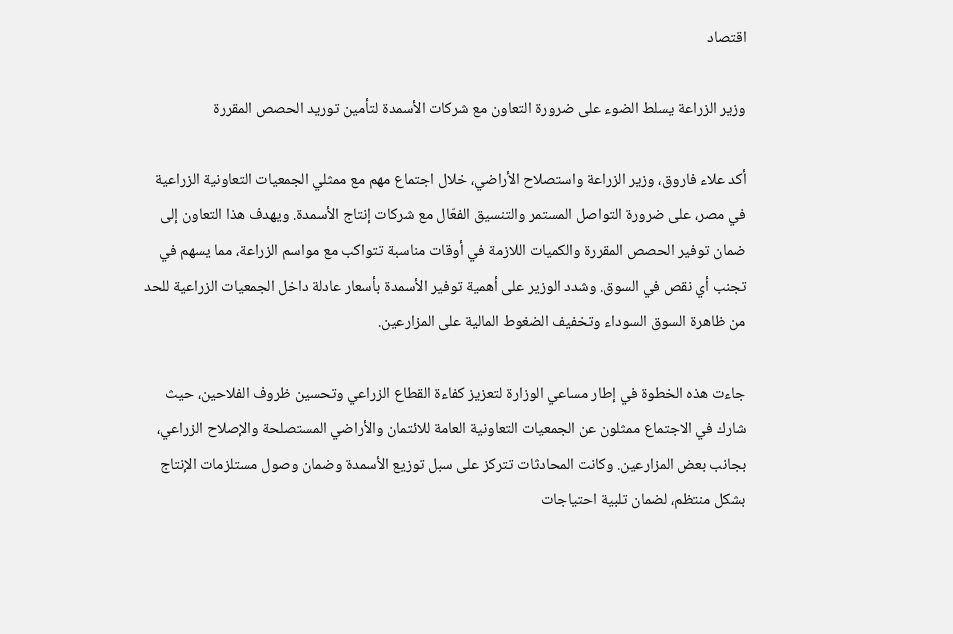اقتصاد

وزير الزراعة يسلط الضوء على ضرورة التعاون مع شركات الأسمدة لتأمين توريد الحصص المقررة

أكد علاء فاروق، وزير الزراعة واستصلاح الأراضي، خلال اجتماع مهم مع ممثلي الجمعيات التعاونية الزراعية في مصر، على ضرورة التواصل المستمر والتنسيق الفعّال مع شركات إنتاج الأسمدة. ويهدف هذا التعاون إلى ضمان توفير الحصص المقررة والكميات اللازمة في أوقات مناسبة تتواكب مع مواسم الزراعة، مما يسهم في تجنب أي نقص في السوق. وشدد الوزير على أهمية توفير الأسمدة بأسعار عادلة داخل الجمعيات الزراعية للحد من ظاهرة السوق السوداء وتخفيف الضغوط المالية على المزارعين.

جاءت هذه الخطوة في إطار مساعي الوزارة لتعزيز كفاءة القطاع الزراعي وتحسين ظروف الفلاحين، حيث شارك في الاجتماع ممثلون عن الجمعيات التعاونية العامة للائتمان والأراضي المستصلحة والإصلاح الزراعي، بجانب بعض المزارعين. وكانت المحادثات تتركز على سبل توزيع الأسمدة وضمان وصول مستلزمات الإنتاج بشكل منتظم، لضمان تلبية احتياجات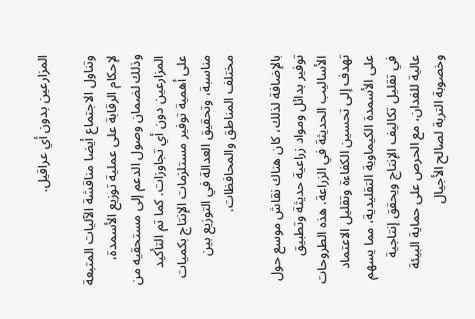المزارعين بدون أي عراقيل.

وتناول الاجتماع أيضا مناقشة الآليات المتبعة لإحكام الرقابة على عملية توزيع الأسمدة، وذلك لضمان وصول الدعم إلى مستحقيه من المزارعين دون أي تجاوزات. كما تم التأكيد على أهمية توفير مستلزمات الإنتاج بكميات مناسبة، وتحقيق العدالة في التوزيع بين مختلف المناطق والمحافظات.

بالإضافة لذلك، كان هناك نقاش موسع حول توفير بدائل ومواد زراعية حديثة وتطبيق الأساليب الحديثة في الزراعة. هذه الطروحات تهدف إلى تحسين الكفاءة وتقليل الاعتماد على الأسمدة الكيماوية التقليدية، مما يسهم في تقليل تكاليف الإنتاج ويحقق إنتاجية عالية للفدان، مع الحرص على حماية البيئة وخصوبة التربة لصالح الأجيال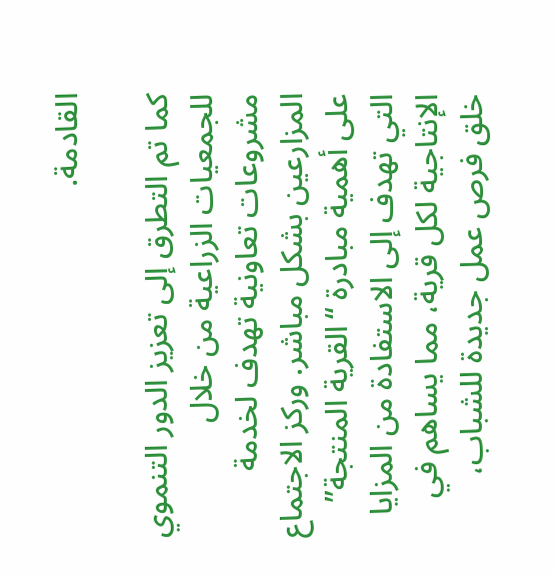القادمة.

كما تم التطرق إلى تعزيز الدور التنموي للجمعيات الزراعية من خلال مشروعات تعاونية تهدف لخدمة المزارعين بشكل مباشر. وركز الاجتماع على أهمية مبادرة “القرية المنتجة” التي تهدف إلى الاستفادة من المزايا الإنتاجية لكل قرية، مما يساهم في خلق فرص عمل جديدة للشباب،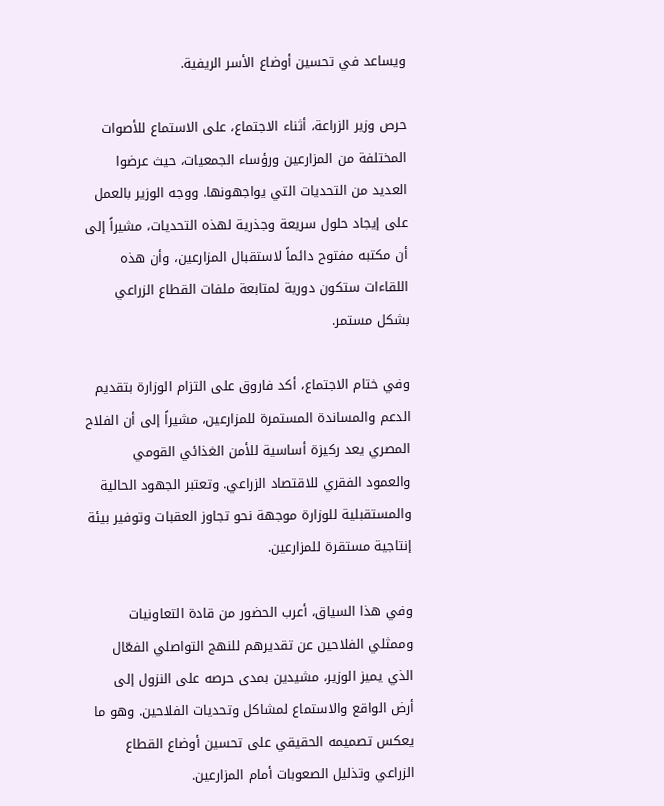ويساعد في تحسين أوضاع الأسر الريفية.

حرص وزير الزراعة، أثناء الاجتماع، على الاستماع للأصوات المختلفة من المزارعين ورؤساء الجمعيات، حيث عرضوا العديد من التحديات التي يواجهونها. ووجه الوزير بالعمل على إيجاد حلول سريعة وجذرية لهذه التحديات، مشيراً إلى أن مكتبه مفتوح دائماً لاستقبال المزارعين، وأن هذه اللقاءات ستكون دورية لمتابعة ملفات القطاع الزراعي بشكل مستمر.

وفي ختام الاجتماع، أكد فاروق على التزام الوزارة بتقديم الدعم والمساندة المستمرة للمزارعين، مشيراً إلى أن الفلاح المصري يعد ركيزة أساسية للأمن الغذائي القومي والعمود الفقري للاقتصاد الزراعي. وتعتبر الجهود الحالية والمستقبلية للوزارة موجهة نحو تجاوز العقبات وتوفير بيئة إنتاجية مستقرة للمزارعين.

وفي هذا السياق، أعرب الحضور من قادة التعاونيات وممثلي الفلاحين عن تقديرهم للنهج التواصلي الفعّال الذي يميز الوزير، مشيدين بمدى حرصه على النزول إلى أرض الواقع والاستماع لمشاكل وتحديات الفلاحين. وهو ما يعكس تصميمه الحقيقي على تحسين أوضاع القطاع الزراعي وتذليل الصعوبات أمام المزارعين.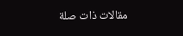مقالات ذات صلة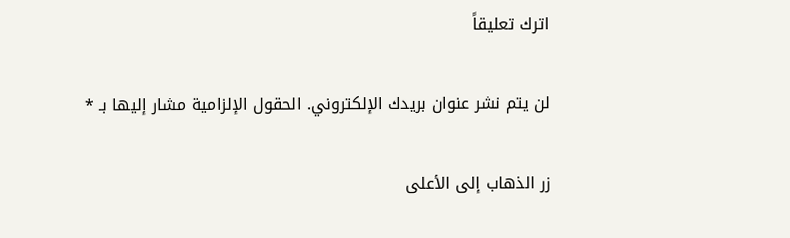اترك تعليقاً

لن يتم نشر عنوان بريدك الإلكتروني. الحقول الإلزامية مشار إليها بـ *

زر الذهاب إلى الأعلى